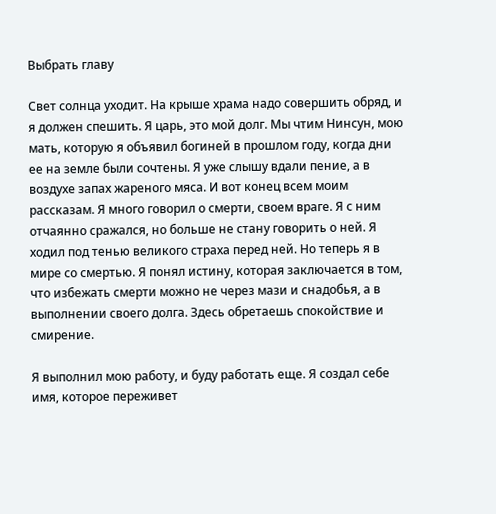Выбрать главу

Свет солнца уходит. На крыше храма надо совершить обряд, и я должен спешить. Я царь, это мой долг. Мы чтим Нинсун, мою мать, которую я объявил богиней в прошлом году, когда дни ее на земле были сочтены. Я уже слышу вдали пение, а в воздухе запах жареного мяса. И вот конец всем моим рассказам. Я много говорил о смерти, своем враге. Я с ним отчаянно сражался, но больше не стану говорить о ней. Я ходил под тенью великого страха перед ней. Но теперь я в мире со смертью. Я понял истину, которая заключается в том, что избежать смерти можно не через мази и снадобья, а в выполнении своего долга. Здесь обретаешь спокойствие и смирение.

Я выполнил мою работу, и буду работать еще. Я создал себе имя, которое переживет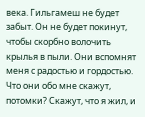века. Гильгамеш не будет забыт. Он не будет покинут, чтобы скорбно волочить крылья в пыли. Они вспомнят меня с радостью и гордостью. Что они обо мне скажут, потомки? Скажут, что я жил, и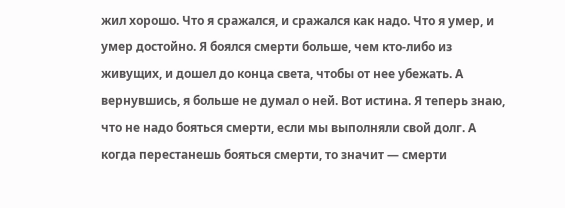жил хорошо. Что я сражался, и сражался как надо. Что я умер, и умер достойно. Я боялся смерти больше, чем кто-либо из живущих, и дошел до конца света, чтобы от нее убежать. А вернувшись, я больше не думал о ней. Вот истина. Я теперь знаю, что не надо бояться смерти, если мы выполняли свой долг. А когда перестанешь бояться смерти, то значит — смерти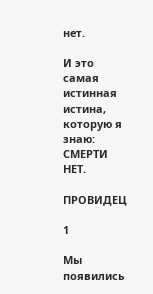нет.

И это самая истинная истина, которую я знаю: СМЕРТИ НЕТ.

ПРОВИДЕЦ

1

Мы появились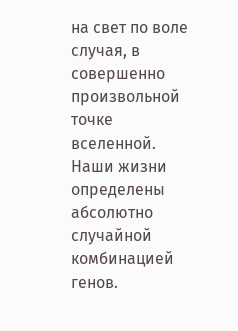на свет по воле случая, в совершенно произвольной точке вселенной. Наши жизни определены абсолютно случайной комбинацией генов.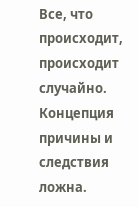Все, что происходит, происходит случайно. Концепция причины и следствия ложна.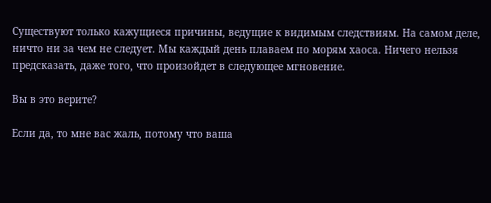Существуют только кажущиеся причины, ведущие к видимым следствиям. На самом деле, ничто ни за чем не следует. Мы каждый день плаваем по морям хаоса. Ничего нельзя предсказать, даже того, что произойдет в следующее мгновение.

Вы в это верите?

Если да, то мне вас жаль, потому что ваша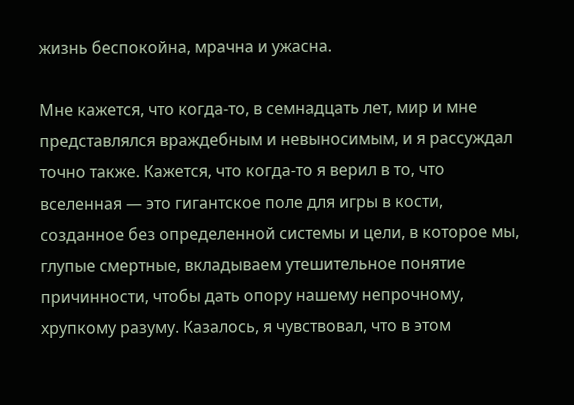жизнь беспокойна, мрачна и ужасна.

Мне кажется, что когда-то, в семнадцать лет, мир и мне представлялся враждебным и невыносимым, и я рассуждал точно также. Кажется, что когда-то я верил в то, что вселенная — это гигантское поле для игры в кости, созданное без определенной системы и цели, в которое мы, глупые смертные, вкладываем утешительное понятие причинности, чтобы дать опору нашему непрочному, хрупкому разуму. Казалось, я чувствовал, что в этом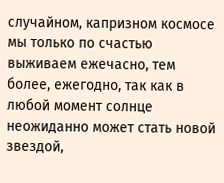случайном, капризном космосе мы только по счастью выживаем ежечасно, тем более, ежегодно, так как в любой момент солнце неожиданно может стать новой звездой,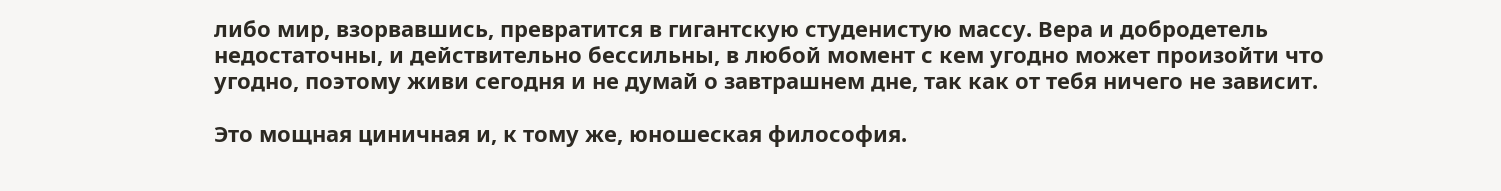либо мир, взорвавшись, превратится в гигантскую студенистую массу. Вера и добродетель недостаточны, и действительно бессильны, в любой момент с кем угодно может произойти что угодно, поэтому живи сегодня и не думай о завтрашнем дне, так как от тебя ничего не зависит.

Это мощная циничная и, к тому же, юношеская философия.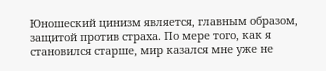Юношеский цинизм является, главным образом, защитой против страха. По мере того, как я становился старше, мир казался мне уже не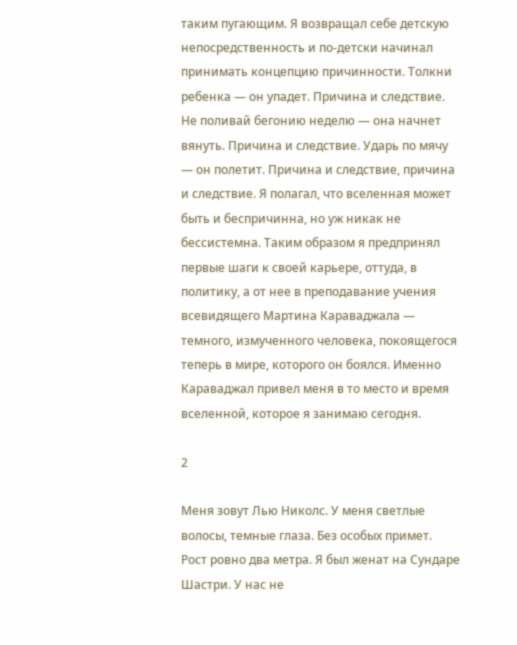таким пугающим. Я возвращал себе детскую непосредственность и по-детски начинал принимать концепцию причинности. Толкни ребенка — он упадет. Причина и следствие. Не поливай бегонию неделю — она начнет вянуть. Причина и следствие. Ударь по мячу — он полетит. Причина и следствие, причина и следствие. Я полагал, что вселенная может быть и беспричинна, но уж никак не бессистемна. Таким образом я предпринял первые шаги к своей карьере, оттуда, в политику, а от нее в преподавание учения всевидящего Мартина Караваджала — темного, измученного человека, покоящегося теперь в мире, которого он боялся. Именно Караваджал привел меня в то место и время вселенной, которое я занимаю сегодня.

2

Меня зовут Лью Николс. У меня светлые волосы, темные глаза. Без особых примет. Рост ровно два метра. Я был женат на Сундаре Шастри. У нас не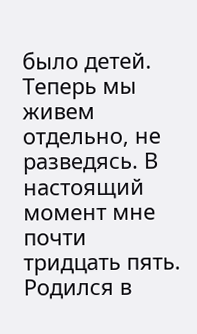было детей. Теперь мы живем отдельно, не разведясь. В настоящий момент мне почти тридцать пять. Родился в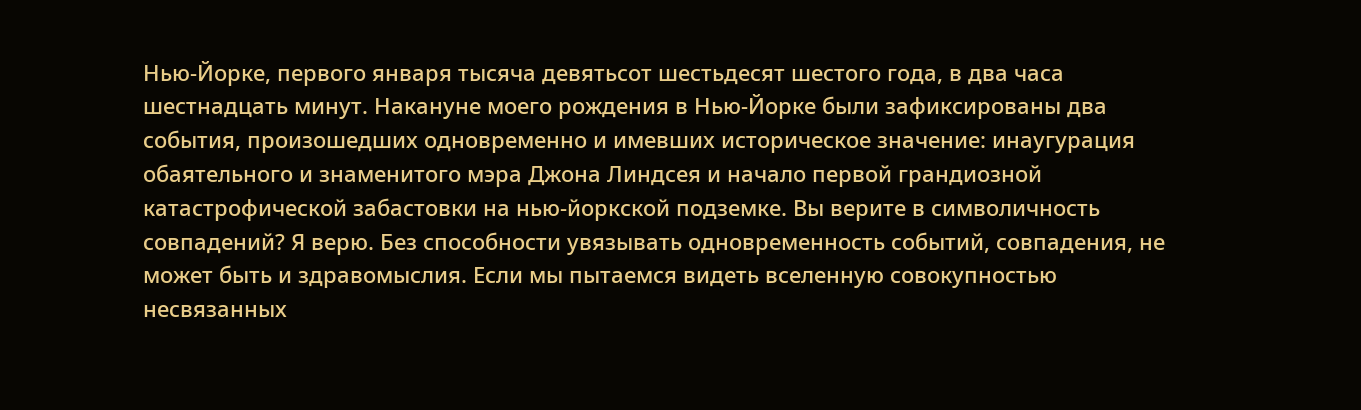Нью-Йорке, первого января тысяча девятьсот шестьдесят шестого года, в два часа шестнадцать минут. Накануне моего рождения в Нью-Йорке были зафиксированы два события, произошедших одновременно и имевших историческое значение: инаугурация обаятельного и знаменитого мэра Джона Линдсея и начало первой грандиозной катастрофической забастовки на нью-йоркской подземке. Вы верите в символичность совпадений? Я верю. Без способности увязывать одновременность событий, совпадения, не может быть и здравомыслия. Если мы пытаемся видеть вселенную совокупностью несвязанных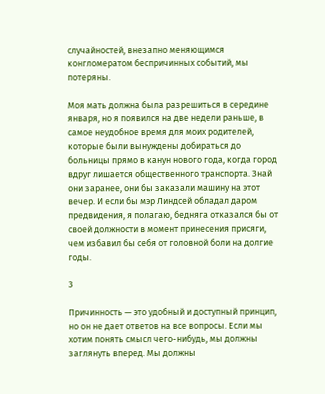случайностей, внезапно меняющимся конгломератом беспричинных событий, мы потеряны.

Моя мать должна была разрешиться в середине января, но я появился на две недели раньше, в самое неудобное время для моих родителей, которые были вынуждены добираться до больницы прямо в канун нового года, когда город вдруг лишается общественного транспорта. Знай они заранее, они бы заказали машину на этот вечер. И если бы мэр Линдсей обладал даром предвидения, я полагаю, бедняга отказался бы от своей должности в момент принесения присяги, чем избавил бы себя от головной боли на долгие годы.

3

Причинность — это удобный и доступный принцип, но он не дает ответов на все вопросы. Если мы хотим понять смысл чего-нибудь, мы должны заглянуть вперед. Мы должны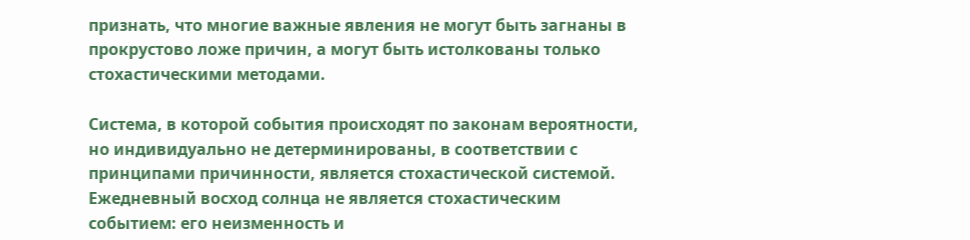признать, что многие важные явления не могут быть загнаны в прокрустово ложе причин, а могут быть истолкованы только стохастическими методами.

Система, в которой события происходят по законам вероятности, но индивидуально не детерминированы, в соответствии с принципами причинности, является стохастической системой. Ежедневный восход солнца не является стохастическим событием: его неизменность и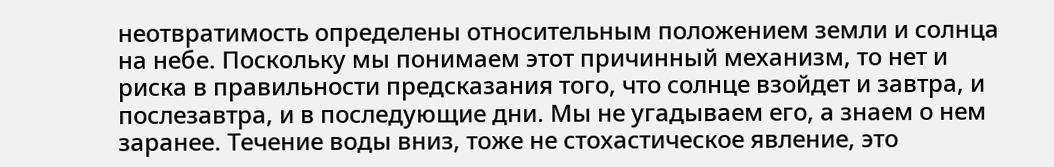неотвратимость определены относительным положением земли и солнца на небе. Поскольку мы понимаем этот причинный механизм, то нет и риска в правильности предсказания того, что солнце взойдет и завтра, и послезавтра, и в последующие дни. Мы не угадываем его, а знаем о нем заранее. Течение воды вниз, тоже не стохастическое явление, это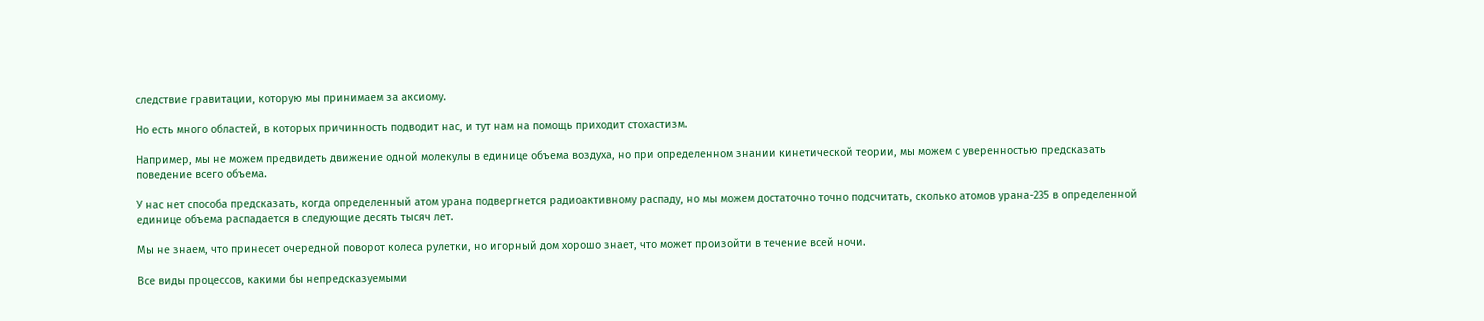следствие гравитации, которую мы принимаем за аксиому.

Но есть много областей, в которых причинность подводит нас, и тут нам на помощь приходит стохастизм.

Например, мы не можем предвидеть движение одной молекулы в единице объема воздуха, но при определенном знании кинетической теории, мы можем с уверенностью предсказать поведение всего объема.

У нас нет способа предсказать, когда определенный атом урана подвергнется радиоактивному распаду, но мы можем достаточно точно подсчитать, сколько атомов урана-235 в определенной единице объема распадается в следующие десять тысяч лет.

Мы не знаем, что принесет очередной поворот колеса рулетки, но игорный дом хорошо знает, что может произойти в течение всей ночи.

Все виды процессов, какими бы непредсказуемыми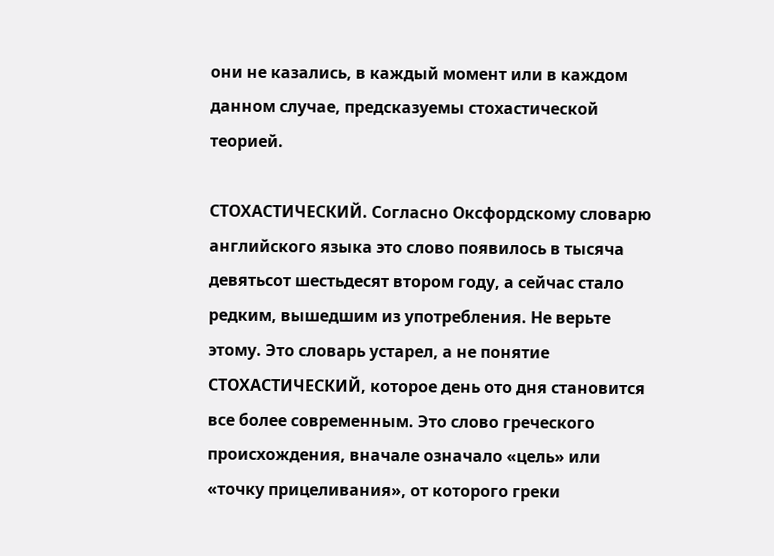они не казались, в каждый момент или в каждом данном случае, предсказуемы стохастической теорией.

СТОХАСТИЧЕСКИЙ. Согласно Оксфордскому словарю английского языка это слово появилось в тысяча девятьсот шестьдесят втором году, а сейчас стало редким, вышедшим из употребления. Не верьте этому. Это словарь устарел, а не понятие СТОХАСТИЧЕСКИЙ, которое день ото дня становится все более современным. Это слово греческого происхождения, вначале означало «цель» или «точку прицеливания», от которого греки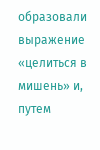образовали выражение «целиться в мишень» и, путем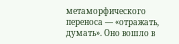метаморфического переноса — «отражать, думать». Оно вошло в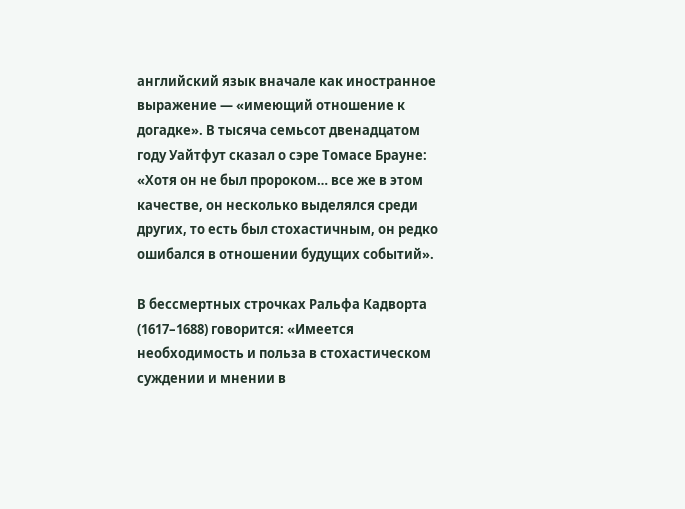английский язык вначале как иностранное выражение — «имеющий отношение к догадке». В тысяча семьсот двенадцатом году Уайтфут сказал о сэре Томасе Брауне: «Хотя он не был пророком… все же в этом качестве, он несколько выделялся среди других, то есть был стохастичным, он редко ошибался в отношении будущих событий».

В бессмертных строчках Ральфа Кадворта (1617–1688) говорится: «Имеется необходимость и польза в стохастическом суждении и мнении в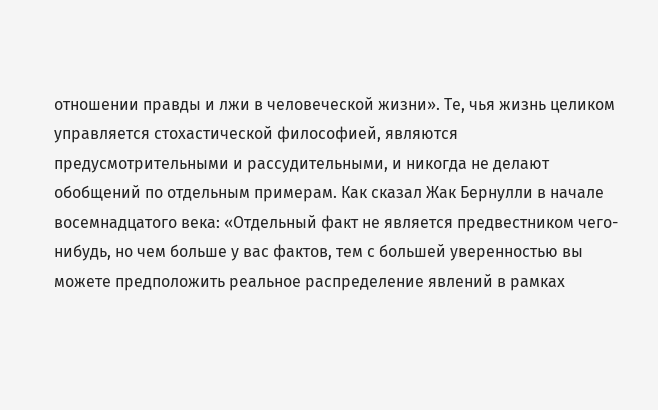отношении правды и лжи в человеческой жизни». Те, чья жизнь целиком управляется стохастической философией, являются предусмотрительными и рассудительными, и никогда не делают обобщений по отдельным примерам. Как сказал Жак Бернулли в начале восемнадцатого века: «Отдельный факт не является предвестником чего-нибудь, но чем больше у вас фактов, тем с большей уверенностью вы можете предположить реальное распределение явлений в рамках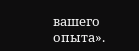вашего опыта».